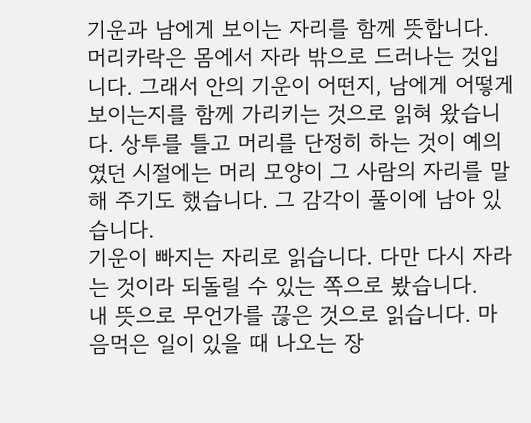기운과 남에게 보이는 자리를 함께 뜻합니다.
머리카락은 몸에서 자라 밖으로 드러나는 것입니다. 그래서 안의 기운이 어떤지, 남에게 어떻게 보이는지를 함께 가리키는 것으로 읽혀 왔습니다. 상투를 틀고 머리를 단정히 하는 것이 예의였던 시절에는 머리 모양이 그 사람의 자리를 말해 주기도 했습니다. 그 감각이 풀이에 남아 있습니다.
기운이 빠지는 자리로 읽습니다. 다만 다시 자라는 것이라 되돌릴 수 있는 쪽으로 봤습니다.
내 뜻으로 무언가를 끊은 것으로 읽습니다. 마음먹은 일이 있을 때 나오는 장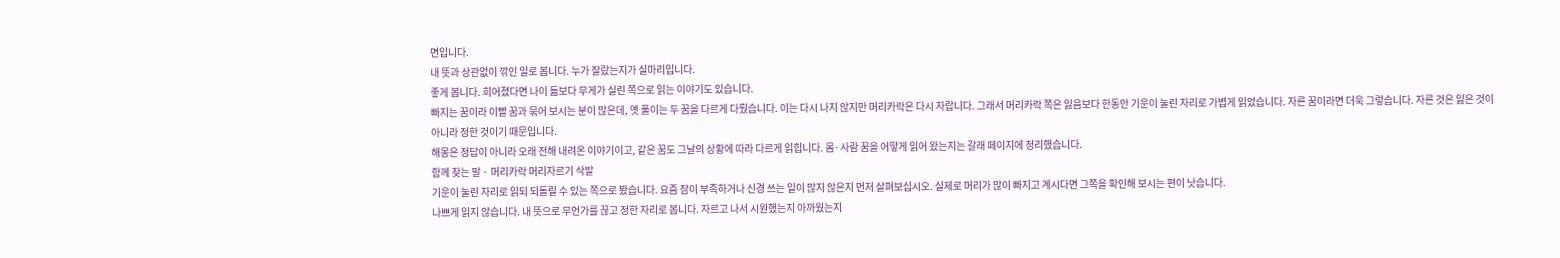면입니다.
내 뜻과 상관없이 깎인 일로 봅니다. 누가 잘랐는지가 실마리입니다.
좋게 봅니다. 희어졌다면 나이 듦보다 무게가 실린 쪽으로 읽는 이야기도 있습니다.
빠지는 꿈이라 이빨 꿈과 묶어 보시는 분이 많은데, 옛 풀이는 두 꿈을 다르게 다뤘습니다. 이는 다시 나지 않지만 머리카락은 다시 자랍니다. 그래서 머리카락 쪽은 잃음보다 한동안 기운이 눌린 자리로 가볍게 읽었습니다. 자른 꿈이라면 더욱 그렇습니다. 자른 것은 잃은 것이 아니라 정한 것이기 때문입니다.
해몽은 정답이 아니라 오래 전해 내려온 이야기이고, 같은 꿈도 그날의 상황에 따라 다르게 읽힙니다. 몸·사람 꿈을 어떻게 읽어 왔는지는 갈래 페이지에 정리했습니다.
함께 찾는 말 · 머리카락 머리자르기 삭발
기운이 눌린 자리로 읽되 되돌릴 수 있는 쪽으로 봤습니다. 요즘 잠이 부족하거나 신경 쓰는 일이 많지 않은지 먼저 살펴보십시오. 실제로 머리가 많이 빠지고 계시다면 그쪽을 확인해 보시는 편이 낫습니다.
나쁘게 읽지 않습니다. 내 뜻으로 무언가를 끊고 정한 자리로 봅니다. 자르고 나서 시원했는지 아까웠는지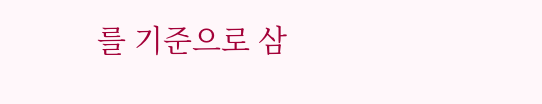를 기준으로 삼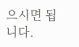으시면 됩니다.